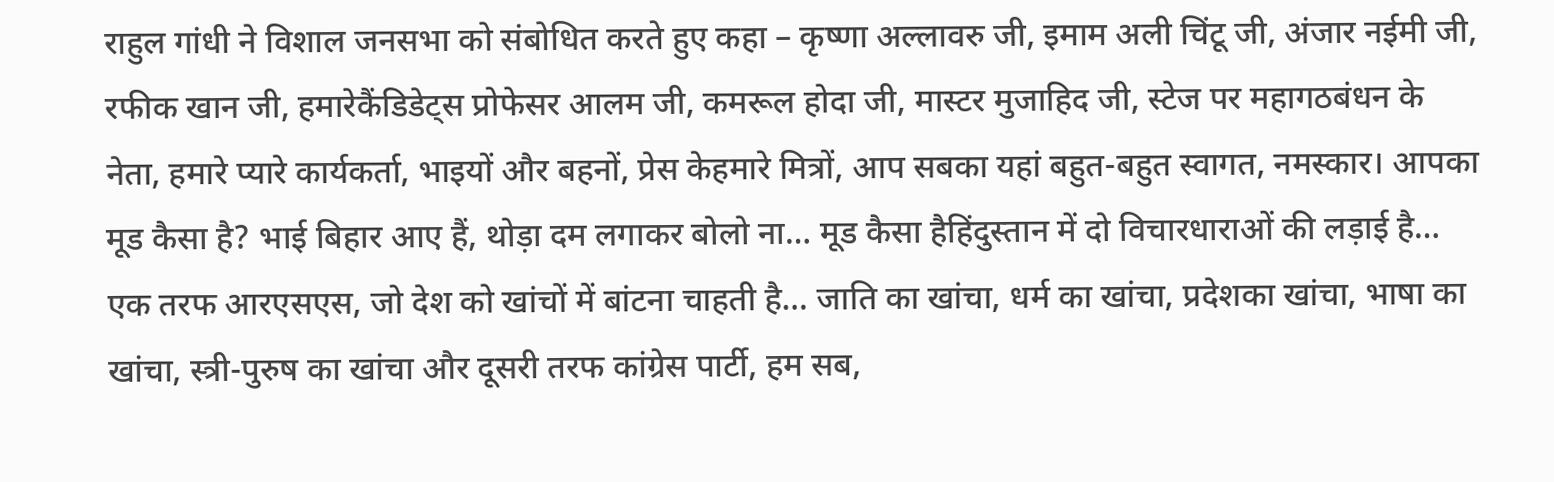राहुल गांधी ने विशाल जनसभा को संबोधित करते हुए कहा – कृष्णा अल्लावरु जी, इमाम अली चिंटू जी, अंजार नईमी जी, रफीक खान जी, हमारेकैंडिडेट्स प्रोफेसर आलम जी, कमरूल होदा जी, मास्टर मुजाहिद जी, स्टेज पर महागठबंधन के नेता, हमारे प्यारे कार्यकर्ता, भाइयों और बहनों, प्रेस केहमारे मित्रों, आप सबका यहां बहुत-बहुत स्वागत, नमस्कार। आपका मूड कैसा है? भाई बिहार आए हैं, थोड़ा दम लगाकर बोलो ना… मूड कैसा हैहिंदुस्तान में दो विचारधाराओं की लड़ाई है… एक तरफ आरएसएस, जो देश को खांचों में बांटना चाहती है… जाति का खांचा, धर्म का खांचा, प्रदेशका खांचा, भाषा का खांचा, स्त्री-पुरुष का खांचा और दूसरी तरफ कांग्रेस पार्टी, हम सब,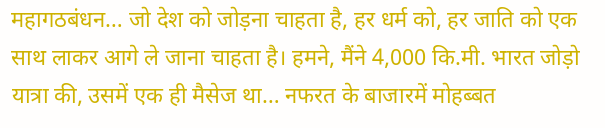महागठबंधन… जो देश को जोड़ना चाहता है, हर धर्म को, हर जाति को एक साथ लाकर आगे ले जाना चाहता है। हमने, मैंने 4,000 कि.मी. भारत जोड़ो यात्रा की, उसमें एक ही मैसेज था… नफरत के बाजारमें मोहब्बत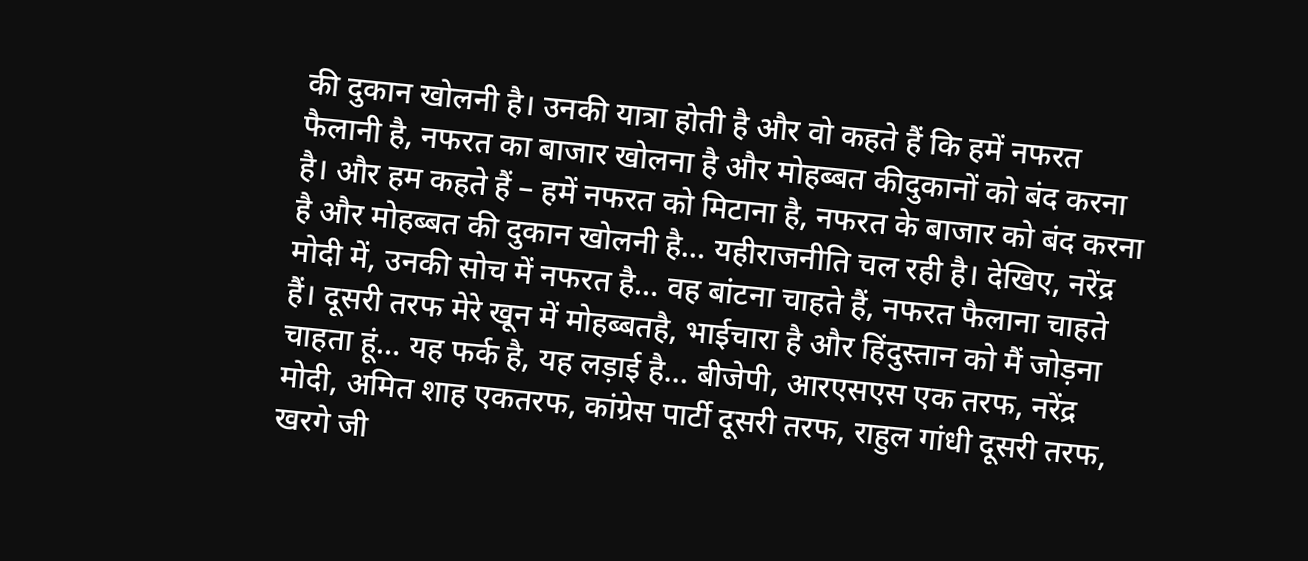की दुकान खोलनी है। उनकी यात्रा होती है और वो कहते हैं कि हमें नफरत फैलानी है, नफरत का बाजार खोलना है और मोहब्बत कीदुकानों को बंद करना है। और हम कहते हैं – हमें नफरत को मिटाना है, नफरत के बाजार को बंद करना है और मोहब्बत की दुकान खोलनी है… यहीराजनीति चल रही है। देखिए, नरेंद्र मोदी में, उनकी सोच में नफरत है… वह बांटना चाहते हैं, नफरत फैलाना चाहते हैं। दूसरी तरफ मेरे खून में मोहब्बतहै, भाईचारा है और हिंदुस्तान को मैं जोड़ना चाहता हूं… यह फर्क है, यह लड़ाई है… बीजेपी, आरएसएस एक तरफ, नरेंद्र मोदी, अमित शाह एकतरफ, कांग्रेस पार्टी दूसरी तरफ, राहुल गांधी दूसरी तरफ, खरगे जी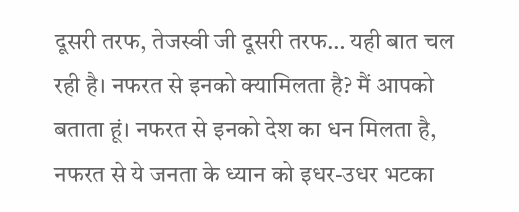दूसरी तरफ, तेजस्वी जी दूसरी तरफ… यही बात चल रही है। नफरत से इनको क्यामिलता है? मैं आपको बताता हूं। नफरत से इनको देश का धन मिलता है, नफरत से ये जनता के ध्यान को इधर-उधर भटका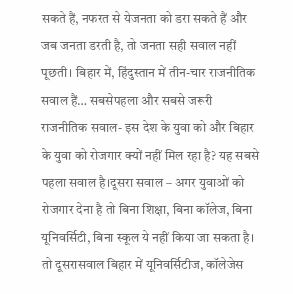सकते हैं, नफरत से येजनता को डरा सकते हैं और जब जनता डरती है, तो जनता सही सवाल नहीं पूछती। बिहार में, हिंदुस्तान में तीन-चार राजनीतिक सवाल हैं… सबसेपहला और सबसे जरूरी राजनीतिक सवाल- इस देश के युवा को और बिहार के युवा को रोजगार क्यों नहीं मिल रहा है? यह सबसे पहला सवाल है।दूसरा सवाल – अगर युवाओं को रोजगार देना है तो बिना शिक्षा, बिना कॉलेज, बिना यूनिवर्सिटी, बिना स्कूल ये नहीं किया जा सकता है। तो दूसरासवाल बिहार में यूनिवर्सिटीज, कॉलेजेस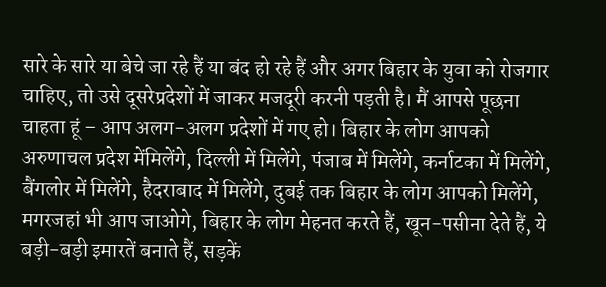सारे के सारे या बेचे जा रहे हैं या बंद हो रहे हैं और अगर बिहार के युवा को रोजगार चाहिए, तो उसे दूसरेप्रदेशों में जाकर मजदूरी करनी पड़ती है। मैं आपसे पूछना चाहता हूं – आप अलग-अलग प्रदेशों में गए हो। बिहार के लोग आपको अरुणाचल प्रदेश मेंमिलेंगे, दिल्ली में मिलेंगे, पंजाब में मिलेंगे, कर्नाटका में मिलेंगे, बैंगलोर में मिलेंगे, हैदराबाद में मिलेंगे, दुबई तक बिहार के लोग आपको मिलेंगे, मगरजहां भी आप जाओगे, बिहार के लोग मेहनत करते हैं, खून-पसीना देते हैं, ये बड़ी-बड़ी इमारतें बनाते हैं, सड़कें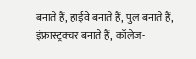बनाते हैं, हाईवे बनाते हैं, पुल बनाते हैं, इंफ्रास्ट्रक्चर बनाते हैं, कॉलेज-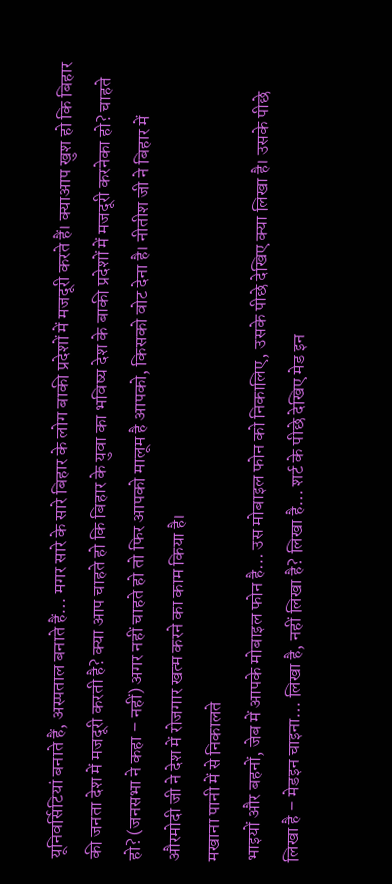यूनिवर्सिटियां बनाते हैं, अस्पताल बनाते हैं… मगर सारे के सारे बिहार के लोग बाकी प्रदेशों में मजदूरी करते हैं। क्याआप खुश हो कि बिहार की जनता देश में मजदूरी करती है? क्या आप चाहते हो कि बिहार के युवा का भविष्य देश के बाकी प्रदेशों में मजदूरी करनेका हो? चाहते हो? (जनसभा ने कहा – नहीं) अगर नहीं चाहते हो तो फिर आपको मालूम है आपको, किसको वोट देना है। नीतीश जी ने बिहार में औरमोदी जी ने देश में रोजगार खत्म करने का काम किया है।
मखाना पानी में से निकालते
भाइयों और बहनों, जेब में आपके मोबाइल फोन है… उस मोबाइल फोन को निकालिए, उसके पीछे देखिए क्या लिखा है। उसके पीछे लिखा है – मेडइन चाइना… लिखा है, नहीं लिखा है? लिखा है… शर्ट के पीछे देखिए मेड इन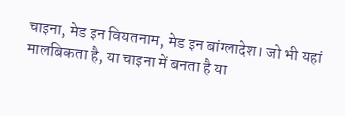चाइना, मेड इन वियतनाम, मेड इन बांग्लादेश। जो भी यहां मालबिकता है, या चाइना में बनता है या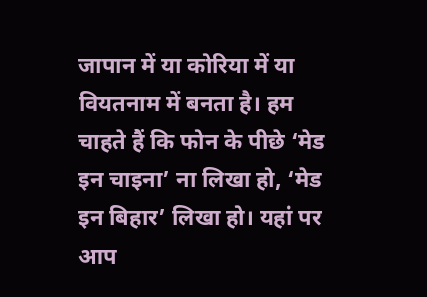जापान में या कोरिया में या वियतनाम में बनता है। हम चाहते हैं कि फोन के पीछे ‘मेड इन चाइना’ ना लिखा हो, ‘मेड इन बिहार’ लिखा हो। यहां पर आप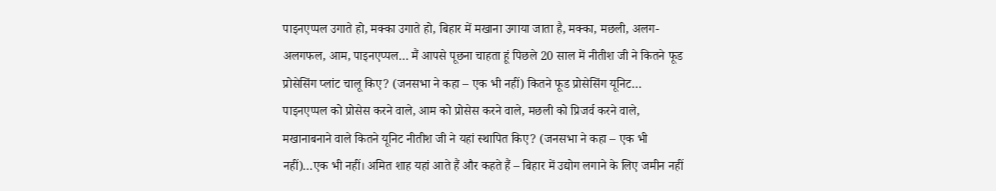पाइनएप्पल उगाते हो, मक्का उगाते हो, बिहार में मखाना उगाया जाता है, मक्का, मछली, अलग-अलगफल, आम, पाइनएप्पल… मैं आपसे पूछना चाहता हूं पिछले 20 साल में नीतीश जी ने कितने फूड प्रोसेसिंग प्लांट चालू किए? (जनसभा ने कहा – एक भी नहीं) कितने फूड प्रोसेसिंग यूनिट… पाइनएप्पल को प्रोसेस करने वाले, आम को प्रोसेस करने वाले, मछली को प्रिजर्व करने वाले, मखानाबनाने वाले कितने यूनिट नीतीश जी ने यहां स्थापित किए? (जनसभा ने कहा – एक भी नहीं)…एक भी नहीं। अमित शाह यहां आते हैं और कहते हैं – बिहार में उद्योग लगाने के लिए जमीन नहीं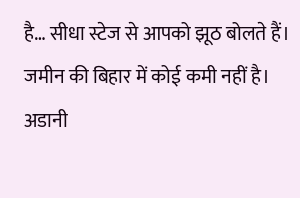है… सीधा स्टेज से आपको झूठ बोलते हैं। जमीन की बिहार में कोई कमी नहीं है। अडानी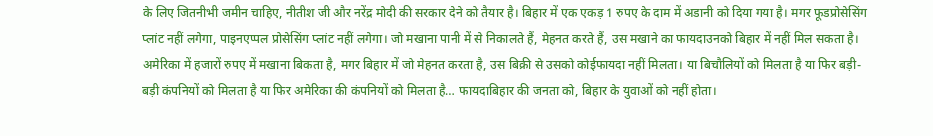के लिए जितनीभी जमीन चाहिए, नीतीश जी और नरेंद्र मोदी की सरकार देने को तैयार है। बिहार में एक एकड़ 1 रुपए के दाम में अडानी को दिया गया है। मगर फूडप्रोसेसिंग प्लांट नहीं लगेगा, पाइनएप्पल प्रोसेसिंग प्लांट नहीं लगेगा। जो मखाना पानी में से निकालते हैं, मेहनत करते हैं, उस मखाने का फायदाउनको बिहार में नहीं मिल सकता है। अमेरिका में हजारों रुपए में मखाना बिकता है, मगर बिहार में जो मेहनत करता है, उस बिक्री से उसको कोईफायदा नहीं मिलता। या बिचौलियों को मिलता है या फिर बड़ी-बड़ी कंपनियों को मिलता है या फिर अमेरिका की कंपनियों को मिलता है… फायदाबिहार की जनता को, बिहार के युवाओं को नहीं होता।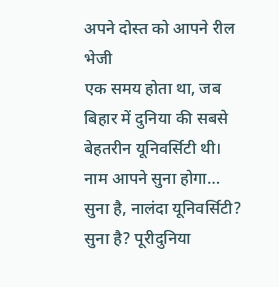अपने दोस्त को आपने रील भेजी
एक समय होता था, जब बिहार में दुनिया की सबसे बेहतरीन यूनिवर्सिटी थी। नाम आपने सुना होगा… सुना है, नालंदा यूनिवर्सिटी? सुना है? पूरीदुनिया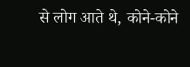से लोग आते थे, कोने-कोने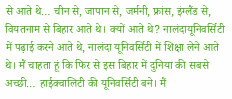से आते थे… चीन से, जापान से, जर्मनी, फ्रांस, इंग्लैंड से, वियतनाम से बिहार आते थे। क्यों आते थे? नालंदायूनिवर्सिटी में पढ़ाई करने आते थे, नालंदा यूनिवर्सिटी में शिक्षा लेने आते थे। मैं चाहता हूं कि फिर से इस बिहार में दुनिया की सबसे अच्छी… हाईक्वालिटी की यूनिवर्सिटी बने। मैं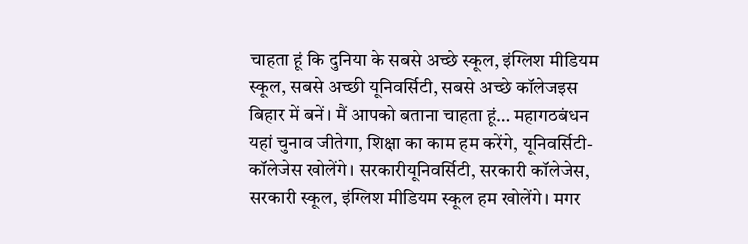चाहता हूं कि दुनिया के सबसे अच्छे स्कूल, इंग्लिश मीडियम स्कूल, सबसे अच्छी यूनिवर्सिटी, सबसे अच्छे कॉलेजइस बिहार में बनें। मैं आपको बताना चाहता हूं… महागठबंधन यहां चुनाव जीतेगा, शिक्षा का काम हम करेंगे, यूनिवर्सिटी-कॉलेजेस खोलेंगे। सरकारीयूनिवर्सिटी, सरकारी कॉलेजेस, सरकारी स्कूल, इंग्लिश मीडियम स्कूल हम खोलेंगे। मगर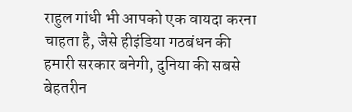राहुल गांधी भी आपको एक वायदा करना चाहता है, जैसे हीइंडिया गठबंधन की हमारी सरकार बनेगी, दुनिया की सबसे बेहतरीन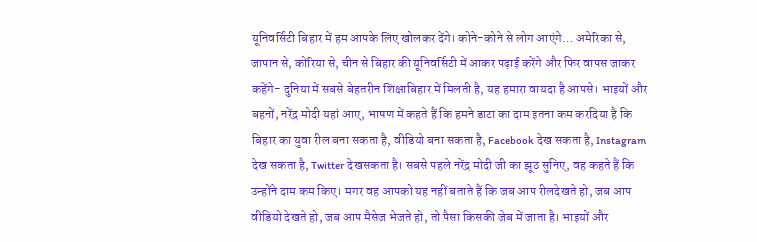यूनिवर्सिटी बिहार में हम आपके लिए खोलकर देंगे। कोने-कोने से लोग आएंगे… अमेरिका से, जापान से, कोरिया से, चीन से बिहार की यूनिवर्सिटी में आकर पढ़ाई करेंगे और फिर वापस जाकर कहेंगे- दुनिया में सबसे बेहतरीन शिक्षाबिहार में मिलती है, यह हमारा वायदा है आपसे। भाइयों और बहनों, नरेंद्र मोदी यहां आए, भाषण में कहते हैं कि हमने डाटा का दाम इतना कम करदिया है कि बिहार का युवा रील बना सकता है, वीडियो बना सकता है, Facebook देख सकता है, Instagram देख सकता है, Twitter देखसकता है। सबसे पहले नरेंद्र मोदी जी का झूठ सुनिए, वह कहते हैं कि उन्होंने दाम कम किए। मगर वह आपको यह नहीं बताते हैं कि जब आप रीलदेखते हो, जब आप वीडियो देखते हो, जब आप मैसेज भेजते हो, तो पैसा किसकी जेब में जाता है। भाइयों और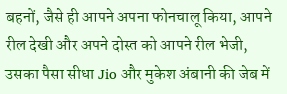बहनों, जैसे ही आपने अपना फोनचालू किया, आपने रील देखी और अपने दोस्त को आपने रील भेजी, उसका पैसा सीधा Jio और मुकेश अंबानी की जेब में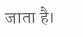जाता है।